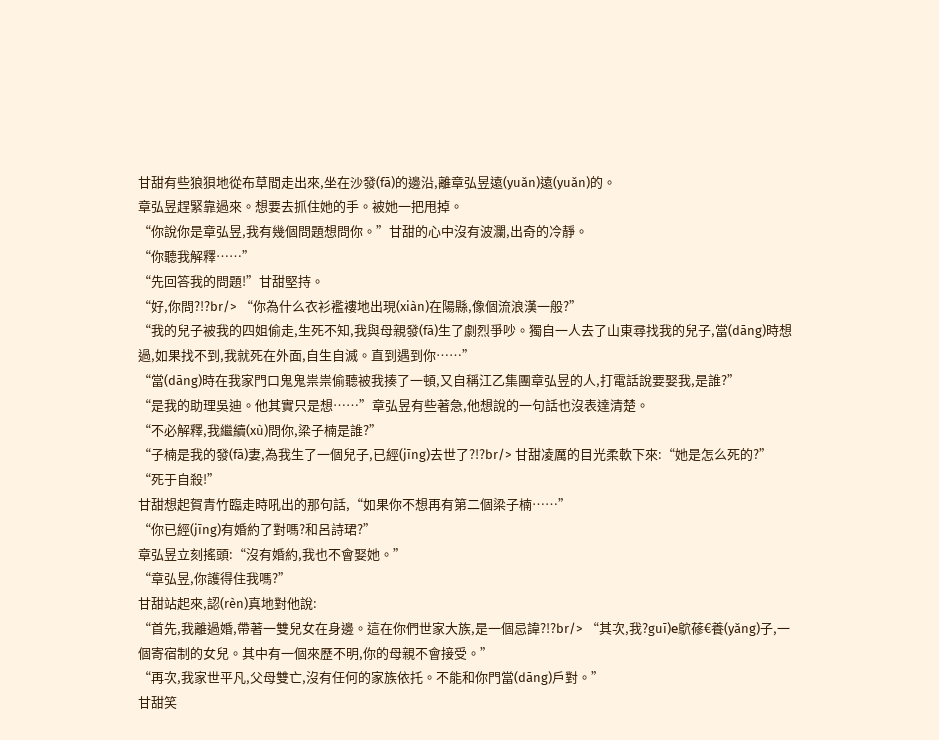甘甜有些狼狽地從布草間走出來,坐在沙發(fā)的邊沿,離章弘昱遠(yuǎn)遠(yuǎn)的。
章弘昱趕緊靠過來。想要去抓住她的手。被她一把甩掉。
“你說你是章弘昱,我有幾個問題想問你。”甘甜的心中沒有波瀾,出奇的冷靜。
“你聽我解釋……”
“先回答我的問題!”甘甜堅持。
“好,你問?!?br/> “你為什么衣衫襤褸地出現(xiàn)在陽縣,像個流浪漢一般?”
“我的兒子被我的四姐偷走,生死不知,我與母親發(fā)生了劇烈爭吵。獨自一人去了山東尋找我的兒子,當(dāng)時想過,如果找不到,我就死在外面,自生自滅。直到遇到你……”
“當(dāng)時在我家門口鬼鬼祟祟偷聽被我揍了一頓,又自稱江乙集團章弘昱的人,打電話說要娶我,是誰?”
“是我的助理吳迪。他其實只是想……”章弘昱有些著急,他想說的一句話也沒表達清楚。
“不必解釋,我繼續(xù)問你,梁子楠是誰?”
“子楠是我的發(fā)妻,為我生了一個兒子,已經(jīng)去世了?!?br/> 甘甜凌厲的目光柔軟下來:“她是怎么死的?”
“死于自殺!”
甘甜想起賀青竹臨走時吼出的那句話,“如果你不想再有第二個梁子楠……”
“你已經(jīng)有婚約了對嗎?和呂詩珺?”
章弘昱立刻搖頭:“沒有婚約,我也不會娶她。”
“章弘昱,你護得住我嗎?”
甘甜站起來,認(rèn)真地對他說:
“首先,我離過婚,帶著一雙兒女在身邊。這在你們世家大族,是一個忌諱?!?br/> “其次,我?guī)е鴥蓚€養(yǎng)子,一個寄宿制的女兒。其中有一個來歷不明,你的母親不會接受。”
“再次,我家世平凡,父母雙亡,沒有任何的家族依托。不能和你門當(dāng)戶對。”
甘甜笑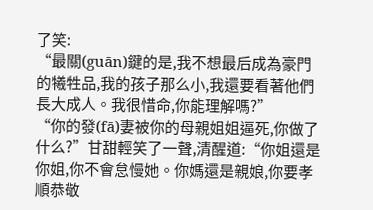了笑:
“最關(guān)鍵的是,我不想最后成為豪門的犧牲品,我的孩子那么小,我還要看著他們長大成人。我很惜命,你能理解嗎?”
“你的發(fā)妻被你的母親姐姐逼死,你做了什么?”甘甜輕笑了一聲,清醒道:“你姐還是你姐,你不會怠慢她。你媽還是親娘,你要孝順恭敬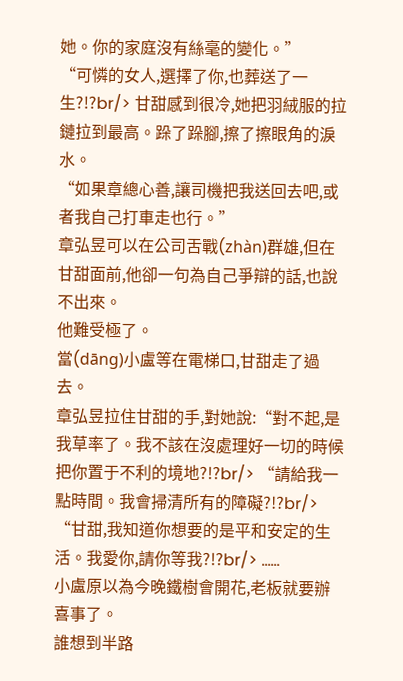她。你的家庭沒有絲毫的變化。”
“可憐的女人,選擇了你,也葬送了一生?!?br/> 甘甜感到很冷,她把羽絨服的拉鏈拉到最高。跺了跺腳,擦了擦眼角的淚水。
“如果章總心善,讓司機把我送回去吧,或者我自己打車走也行。”
章弘昱可以在公司舌戰(zhàn)群雄,但在甘甜面前,他卻一句為自己爭辯的話,也說不出來。
他難受極了。
當(dāng)小盧等在電梯口,甘甜走了過去。
章弘昱拉住甘甜的手,對她說:“對不起,是我草率了。我不該在沒處理好一切的時候把你置于不利的境地?!?br/> “請給我一點時間。我會掃清所有的障礙?!?br/> “甘甜,我知道你想要的是平和安定的生活。我愛你,請你等我?!?br/> ……
小盧原以為今晚鐵樹會開花,老板就要辦喜事了。
誰想到半路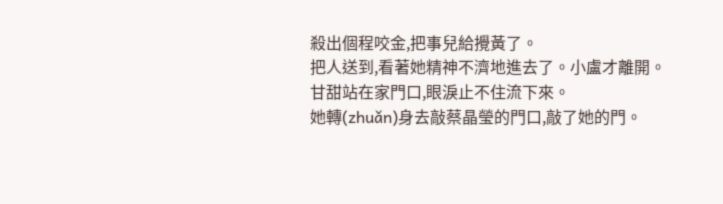殺出個程咬金,把事兒給攪黃了。
把人送到,看著她精神不濟地進去了。小盧才離開。
甘甜站在家門口,眼淚止不住流下來。
她轉(zhuǎn)身去敲蔡晶瑩的門口,敲了她的門。